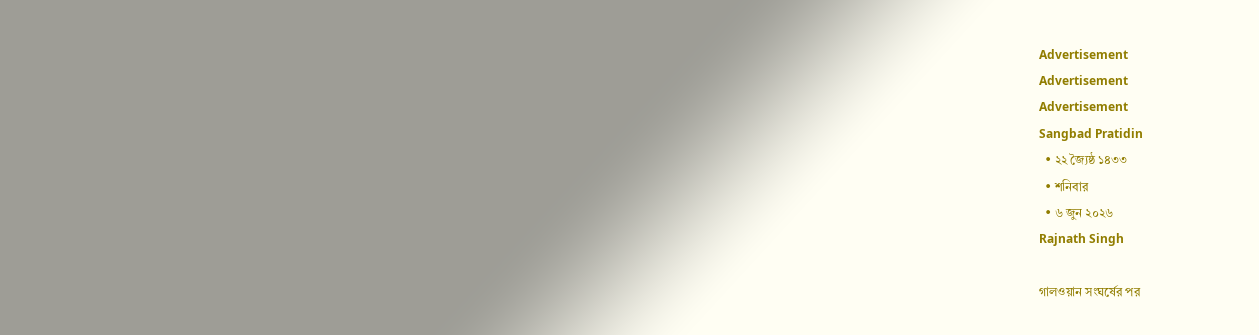Advertisement
Advertisement
Advertisement
Sangbad Pratidin
  • ২২ জ্যৈষ্ঠ ১৪৩৩
  • শনিবার
  • ৬ জুন ২০২৬
Rajnath Singh

গালওয়ান সংঘর্ষের পর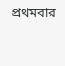প্রথমবার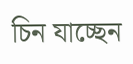চিন যাচ্ছেন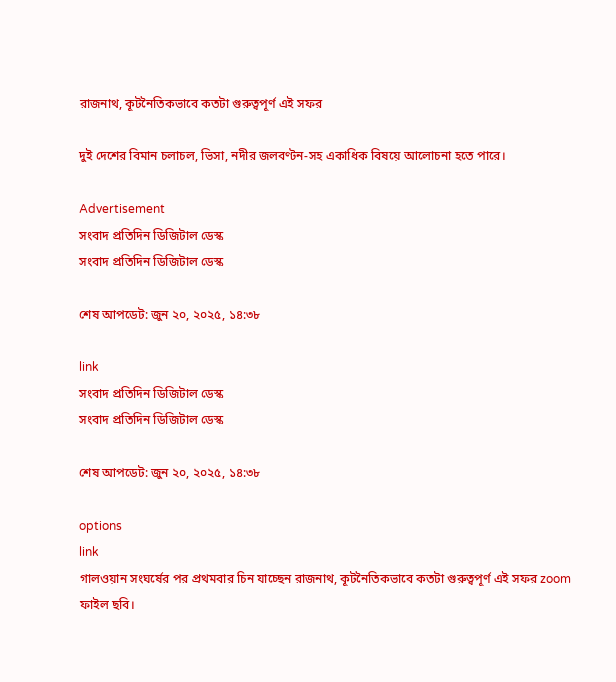রাজনাথ, কূটনৈতিকভাবে কতটা গুরুত্বপূর্ণ এই সফর

দুই দেশের বিমান চলাচল, ভিসা, নদীর জলবণ্টন-সহ একাধিক বিষয়ে আলোচনা হতে পারে।

Advertisement
সংবাদ প্রতিদিন ডিজিটাল ডেস্ক
সংবাদ প্রতিদিন ডিজিটাল ডেস্ক

শেষ আপডেট: জুন ২০, ২০২৫, ১৪:৩৮

link
সংবাদ প্রতিদিন ডিজিটাল ডেস্ক
সংবাদ প্রতিদিন ডিজিটাল ডেস্ক

শেষ আপডেট: জুন ২০, ২০২৫, ১৪:৩৮

options
link
গালওয়ান সংঘর্ষের পর প্রথমবার চিন যাচ্ছেন রাজনাথ, কূটনৈতিকভাবে কতটা গুরুত্বপূর্ণ এই সফর zoom
ফাইল ছবি।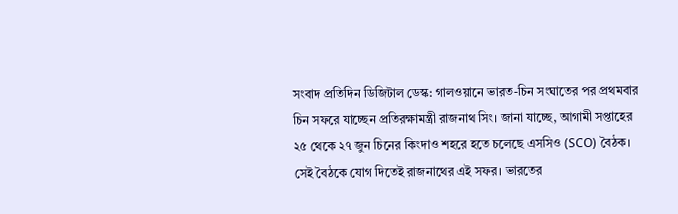সংবাদ প্রতিদিন ডিজিটাল ডেস্ক: গালওয়ানে ভারত-চিন সংঘাতের পর প্রথমবার চিন সফরে যাচ্ছেন প্রতিরক্ষামন্ত্রী রাজনাথ সিং। জানা যাচ্ছে, আগামী সপ্তাহের ২৫ থেকে ২৭ জুন চিনের কিংদাও শহরে হতে চলেছে এসসিও (SCO) বৈঠক। সেই বৈঠকে যোগ দিতেই রাজনাথের এই সফর। ভারতের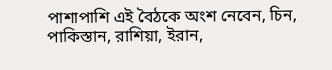পাশাপাশি এই বৈঠকে অংশ নেবেন, চিন, পাকিস্তান, রাশিয়া, ইরান,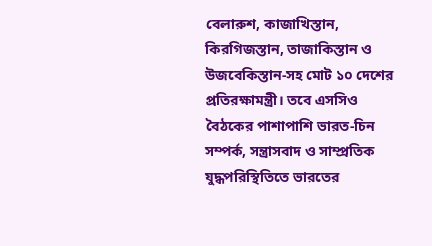বেলারুশ, কাজাখিস্তান, কিরগিজস্তান, তাজাকিস্তান ও উজবেকিস্তান-সহ মোট ১০ দেশের প্রতিরক্ষামন্ত্রী। তবে এসসিও বৈঠকের পাশাপাশি ভারত-চিন সম্পর্ক, সন্ত্রাসবাদ ও সাম্প্রতিক যুদ্ধপরিস্থিতিতে ভারতের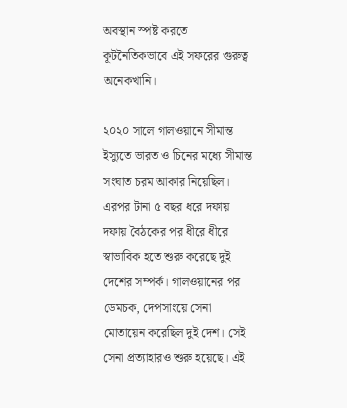অবস্থান স্পষ্ট করতে কূটনৈতিকভাবে এই সফরের গুরুত্ব অনেকখানি।

২০২০ সালে গালওয়ানে সীমান্ত ইস্যুতে ভারত ও চিনের মধ্যে সীমান্ত সংঘাত চরম আকার নিয়েছিল। এরপর টানা ৫ বছর ধরে দফায় দফায় বৈঠকের পর ধীরে ধীরে স্বাভাবিক হতে শুরু করেছে দুই দেশের সম্পর্ক। গালওয়ানের পর ডেমচক, দেপসাংয়ে সেনা মোতায়েন করেছিল দুই দেশ। সেই সেনা প্রত্যাহারও শুরু হয়েছে। এই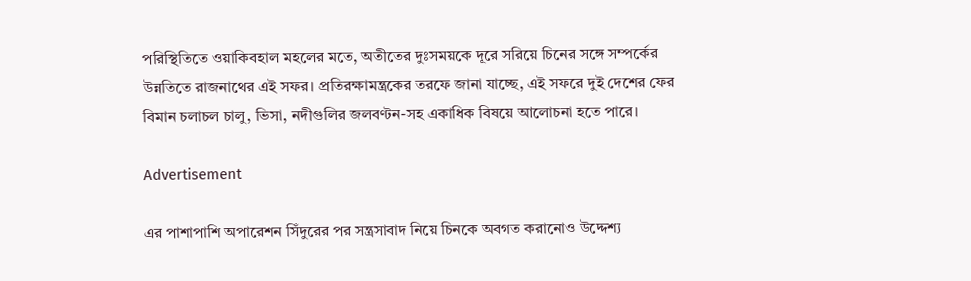পরিস্থিতিতে ওয়াকিবহাল মহলের মতে, অতীতের দুঃসময়কে দূরে সরিয়ে চিনের সঙ্গে সম্পর্কের উন্নতিতে রাজনাথের এই সফর। প্রতিরক্ষামন্ত্রকের তরফে জানা যাচ্ছে, এই সফরে দুই দেশের ফের বিমান চলাচল চালু, ভিসা, নদীগুলির জলবণ্টন-সহ একাধিক বিষয়ে আলোচনা হতে পারে।

Advertisement

এর পাশাপাশি অপারেশন সিঁদুরের পর সন্ত্রসাবাদ নিয়ে চিনকে অবগত করানোও উদ্দেশ্য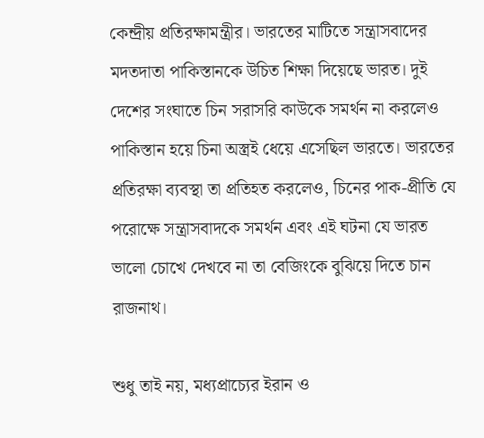কেন্দ্রীয় প্রতিরক্ষামন্ত্রীর। ভারতের মাটিতে সন্ত্রাসবাদের মদতদাতা পাকিস্তানকে উচিত শিক্ষা দিয়েছে ভারত। দুই দেশের সংঘাতে চিন সরাসরি কাউকে সমর্থন না করলেও পাকিস্তান হয়ে চিনা অস্ত্রই ধেয়ে এসেছিল ভারতে। ভারতের প্রতিরক্ষা ব্যবস্থা তা প্রতিহত করলেও, চিনের পাক-প্রীতি যে পরোক্ষে সন্ত্রাসবাদকে সমর্থন এবং এই ঘটনা যে ভারত ভালো চোখে দেখবে না তা বেজিংকে বুঝিয়ে দিতে চান রাজনাথ।

শুধু তাই নয়, মধ্যপ্রাচ্যের ইরান ও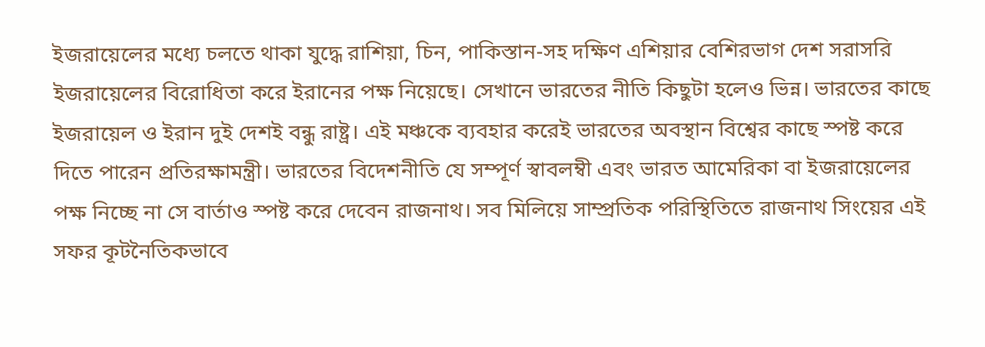ইজরায়েলের মধ্যে চলতে থাকা যুদ্ধে রাশিয়া, চিন, পাকিস্তান-সহ দক্ষিণ এশিয়ার বেশিরভাগ দেশ সরাসরি ইজরায়েলের বিরোধিতা করে ইরানের পক্ষ নিয়েছে। সেখানে ভারতের নীতি কিছুটা হলেও ভিন্ন। ভারতের কাছে ইজরায়েল ও ইরান দুই দেশই বন্ধু রাষ্ট্র। এই মঞ্চকে ব্যবহার করেই ভারতের অবস্থান বিশ্বের কাছে স্পষ্ট করে দিতে পারেন প্রতিরক্ষামন্ত্রী। ভারতের বিদেশনীতি যে সম্পূর্ণ স্বাবলম্বী এবং ভারত আমেরিকা বা ইজরায়েলের পক্ষ নিচ্ছে না সে বার্তাও স্পষ্ট করে দেবেন রাজনাথ। সব মিলিয়ে সাম্প্রতিক পরিস্থিতিতে রাজনাথ সিংয়ের এই সফর কূটনৈতিকভাবে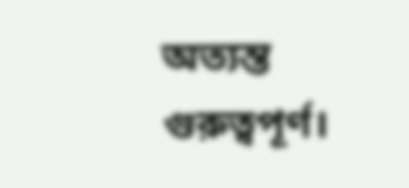অত্যন্ত গুরুত্বপূর্ণ।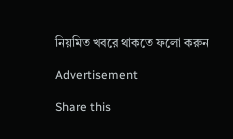নিয়মিত খবরে থাকতে ফলো করুন

Advertisement

Share this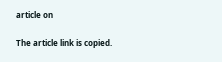article on

The article link is copied.